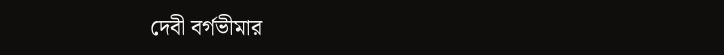দেবী বর্গভীমার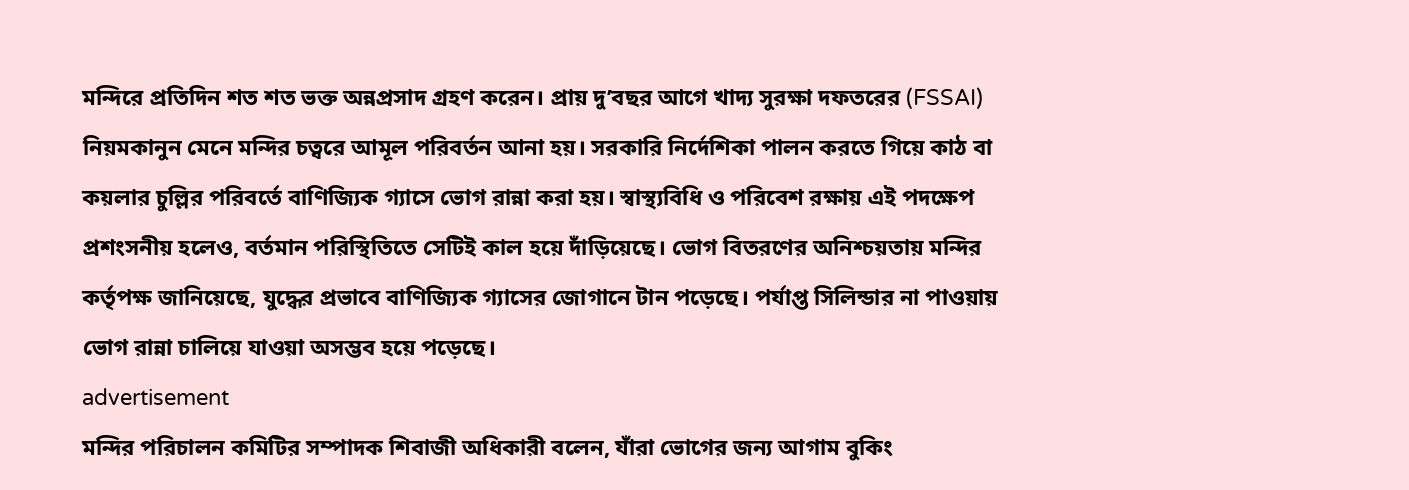মন্দিরে প্রতিদিন শত শত ভক্ত অন্নপ্রসাদ গ্রহণ করেন। প্রায় দু’বছর আগে খাদ্য সুরক্ষা দফতরের (FSSAI) নিয়মকানুন মেনে মন্দির চত্বরে আমূল পরিবর্তন আনা হয়। সরকারি নির্দেশিকা পালন করতে গিয়ে কাঠ বা কয়লার চুল্লির পরিবর্তে বাণিজ্যিক গ্যাসে ভোগ রান্না করা হয়। স্বাস্থ্যবিধি ও পরিবেশ রক্ষায় এই পদক্ষেপ প্রশংসনীয় হলেও, বর্তমান পরিস্থিতিতে সেটিই কাল হয়ে দাঁড়িয়েছে। ভোগ বিতরণের অনিশ্চয়তায় মন্দির কর্তৃপক্ষ জানিয়েছে, যুদ্ধের প্রভাবে বাণিজ্যিক গ্যাসের জোগানে টান পড়েছে। পর্যাপ্ত সিলিন্ডার না পাওয়ায় ভোগ রান্না চালিয়ে যাওয়া অসম্ভব হয়ে পড়েছে।
advertisement
মন্দির পরিচালন কমিটির সম্পাদক শিবাজী অধিকারী বলেন, যাঁরা ভোগের জন্য আগাম বুকিং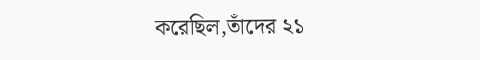করেছিল,তাঁদের ২১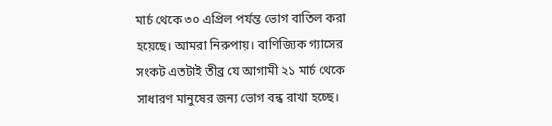মার্চ থেকে ৩০ এপ্রিল পর্যন্ত ভোগ বাতিল করা হয়েছে। আমরা নিরুপায়। বাণিজ্যিক গ্যাসের সংকট এতটাই তীব্র যে আগামী ২১ মার্চ থেকে সাধারণ মানুষের জন্য ভোগ বন্ধ রাখা হচ্ছে।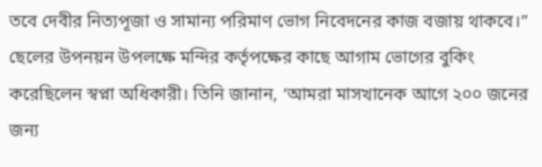তবে দেবীর নিত্যপূজা ও সামান্য পরিমাণ ভোগ নিবেদনের কাজ বজায় থাকবে।”
ছেলের উপনয়ন উপলক্ষে মন্দির কর্তৃপক্ষের কাছে আগাম ভোগের বুকিং করেছিলেন স্বপ্না অধিকারী। তিনি জানান, ‘আমরা মাসখানেক আগে ২০০ জনের জন্য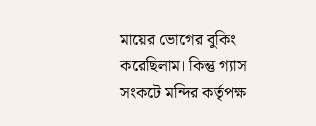মায়ের ভোগের বুকিং করেছিলাম। কিন্তু গ্যাস সংকটে মন্দির কর্তৃপক্ষ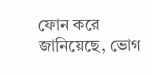ফোন করে জানিয়েছে, ভোগ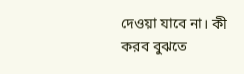দেওয়া যাবে না। কী করব বুঝতে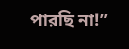পারছি না!”